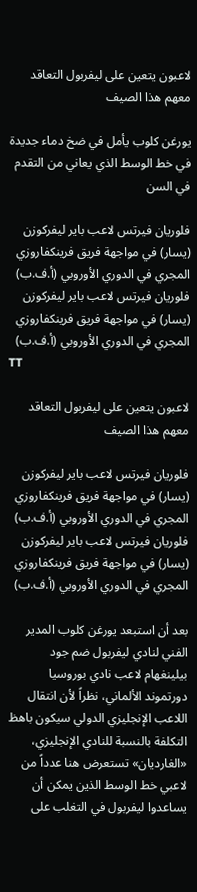لاعبون يتعين على ليفربول التعاقد معهم هذا الصيف

يورغن كلوب يأمل في ضخ دماء جديدة في خط الوسط الذي يعاني من التقدم في السن

فلوريان فيرتس لاعب باير ليفركوزن (يسار) في مواجهة فريق فرينكفاروزي المجري في الدوري الأوروبي (أ.ف.ب)
فلوريان فيرتس لاعب باير ليفركوزن (يسار) في مواجهة فريق فرينكفاروزي المجري في الدوري الأوروبي (أ.ف.ب)
TT

لاعبون يتعين على ليفربول التعاقد معهم هذا الصيف

فلوريان فيرتس لاعب باير ليفركوزن (يسار) في مواجهة فريق فرينكفاروزي المجري في الدوري الأوروبي (أ.ف.ب)
فلوريان فيرتس لاعب باير ليفركوزن (يسار) في مواجهة فريق فرينكفاروزي المجري في الدوري الأوروبي (أ.ف.ب)

بعد أن استبعد يورغن كلوب المدير الفني لنادي ليفربول ضم جود بيلينغهام لاعب نادي بوروسيا دورتموند الألماني، نظراً لأن انتقال اللاعب الإنجليزي الدولي سيكون باهظ التكلفة بالنسبة للنادي الإنجليزي، «الغارديان» تستعرض هنا عدداً من لاعبي خط الوسط الذين يمكن أن يساعدوا ليفربول في التغلب على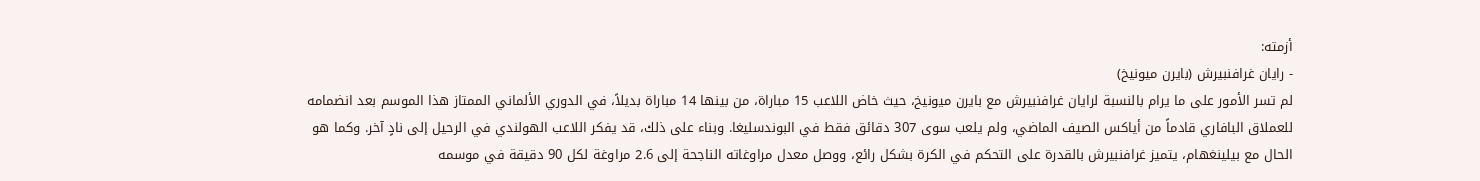أزمته:
- رايان غرافنبيرش (بايرن ميونيخ)
لم تسر الأمور على ما يرام بالنسبة لرايان غرافنبيرش مع بايرن ميونيخ، حيث خاض اللاعب 15 مباراة، من بينها 14 مباراة بديلاً، في الدوري الألماني الممتاز هذا الموسم بعد انضمامه للعملاق البافاري قادماً من أياكس الصيف الماضي، ولم يلعب سوى 307 دقائق فقط في البوندسليغا. وبناء على ذلك، قد يفكر اللاعب الهولندي في الرحيل إلى نادٍ آخر. وكما هو الحال مع بيلينغهام، يتميز غرافنبيرش بالقدرة على التحكم في الكرة بشكل رائع، ووصل معدل مراوغاته الناجحة إلى 2.6 مراوغة لكل 90 دقيقة في موسمه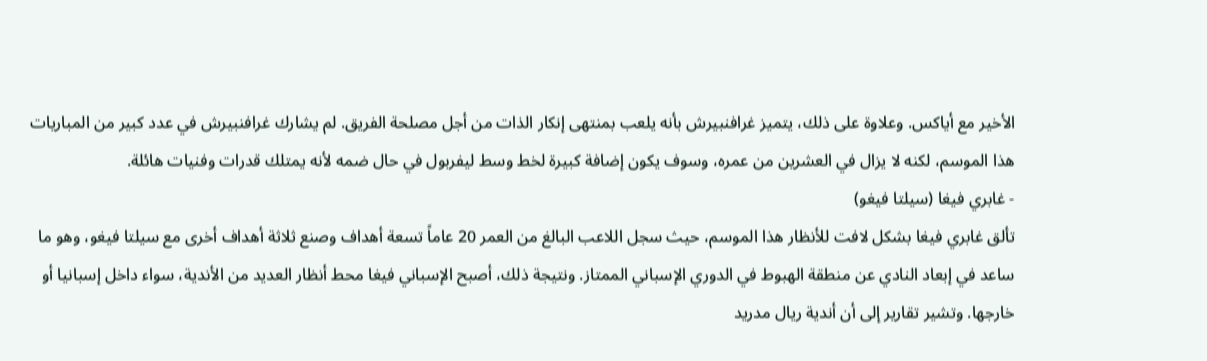الأخير مع أياكس. وعلاوة على ذلك، يتميز غرافنبيرش بأنه يلعب بمنتهى إنكار الذات من أجل مصلحة الفريق. لم يشارك غرافنبيرش في عدد كبير من المباريات هذا الموسم، لكنه لا يزال في العشرين من عمره، وسوف يكون إضافة كبيرة لخط وسط ليفربول في حال ضمه لأنه يمتلك قدرات وفنيات هائلة.
- غابري فيغا (سيلتا فيغو)
تألق غابري فيغا بشكل لافت للأنظار هذا الموسم، حيث سجل اللاعب البالغ من العمر 20 عاماً تسعة أهداف وصنع ثلاثة أهداف أخرى مع سيلتا فيغو، وهو ما ساعد في إبعاد النادي عن منطقة الهبوط في الدوري الإسباني الممتاز. ونتيجة ذلك، أصبح الإسباني فيغا محط أنظار العديد من الأندية، سواء داخل إسبانيا أو خارجها. وتشير تقارير إلى أن أندية ريال مدريد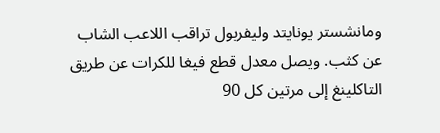ومانشستر يونايتد وليفربول تراقب اللاعب الشاب عن كثب. ويصل معدل قطع فيغا للكرات عن طريق التاكلينغ إلى مرتين كل 90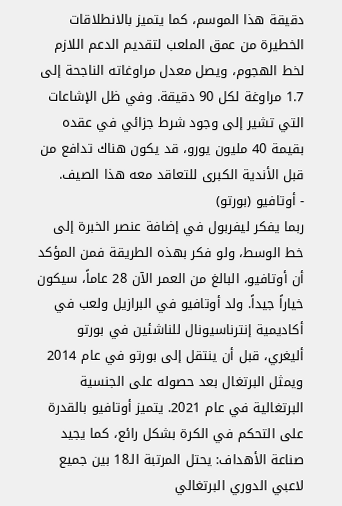دقيقة هذا الموسم، كما يتميز بالانطلاقات الخطيرة من عمق الملعب لتقديم الدعم اللازم لخط الهجوم، ويصل معدل مراوغاته الناجحة إلى 1.7 مراوغة لكل 90 دقيقة. وفي ظل الإشاعات التي تشير إلى وجود شرط جزائي في عقده بقيمة 40 مليون يورو، قد يكون هناك تدافع من قبل الأندية الكبرى للتعاقد معه هذا الصيف.
- أوتافيو (بورتو)
ربما يفكر ليفربول في إضافة عنصر الخبرة إلى خط الوسط، ولو فكر بهذه الطريقة فمن المؤكد أن أوتافيو، البالغ من العمر الآن 28 عاماً، سيكون خياراً جيداً. ولد أوتافيو في البرازيل ولعب في أكاديمية إنترناسيونال للناشئين في بورتو أليغري، قبل أن ينتقل إلى بورتو في عام 2014 ويمثل البرتغال بعد حصوله على الجنسية البرتغالية في عام 2021. يتميز أوتافيو بالقدرة على التحكم في الكرة بشكل رائع، كما يجيد صناعة الأهداف: يحتل المرتبة الـ18 بين جميع لاعبي الدوري البرتغالي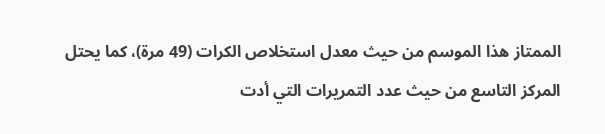الممتاز هذا الموسم من حيث معدل استخلاص الكرات (49 مرة)، كما يحتل المركز التاسع من حيث عدد التمريرات التي أدت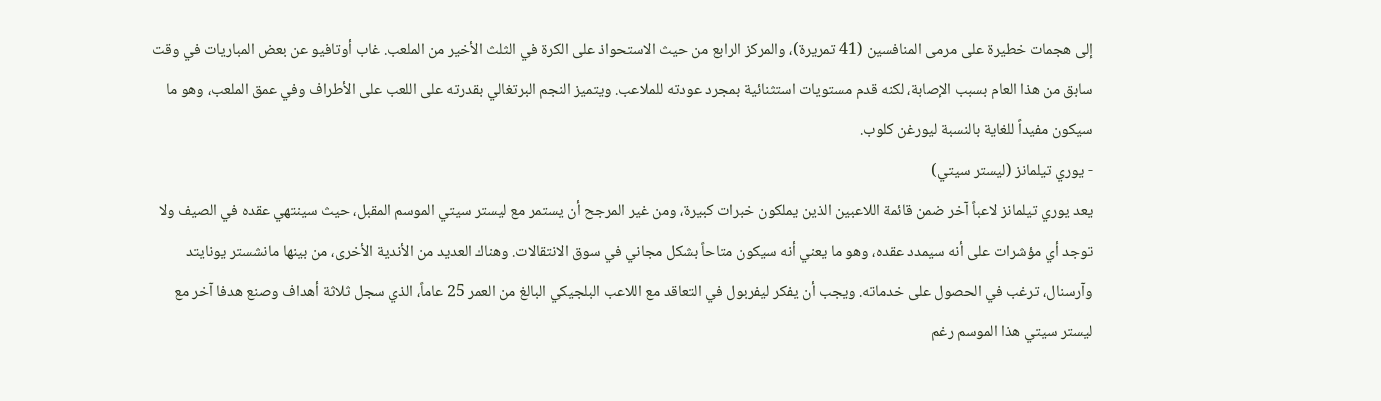إلى هجمات خطيرة على مرمى المنافسين (41 تمريرة)، والمركز الرابع من حيث الاستحواذ على الكرة في الثلث الأخير من الملعب. غاب أوتافيو عن بعض المباريات في وقت سابق من هذا العام بسبب الإصابة، لكنه قدم مستويات استثنائية بمجرد عودته للملاعب. ويتميز النجم البرتغالي بقدرته على اللعب على الأطراف وفي عمق الملعب، وهو ما سيكون مفيداً للغاية بالنسبة ليورغن كلوب.
- يوري تيلمانز (ليستر سيتي)
يعد يوري تيلمانز لاعباً آخر ضمن قائمة اللاعبين الذين يملكون خبرات كبيرة، ومن غير المرجح أن يستمر مع ليستر سيتي الموسم المقبل، حيث سينتهي عقده في الصيف ولا توجد أي مؤشرات على أنه سيمدد عقده، وهو ما يعني أنه سيكون متاحاً بشكل مجاني في سوق الانتقالات. وهناك العديد من الأندية الأخرى، من بينها مانشستر يونايتد وآرسنال، ترغب في الحصول على خدماته. ويجب أن يفكر ليفربول في التعاقد مع اللاعب البلجيكي البالغ من العمر 25 عاماً، الذي سجل ثلاثة أهداف وصنع هدفا آخر مع ليستر سيتي هذا الموسم رغم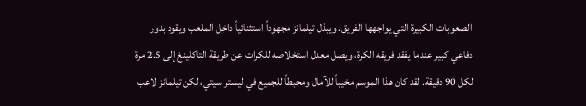الصعوبات الكبيرة التي يواجهها الفريق. ويبذل تيلمانز مجهوداً استثنائياً داخل الملعب ويقود بدور دفاعي كبير عندما يفقد فريقه الكرة، ويصل معدل استخلاصه للكرات عن طريقة التاكلينغ إلى 2.5 مرة لكل 90 دقيقة. لقد كان هذا الموسم مخيباً للآمال ومحبطاً للجميع في ليستر سيتي، لكن تيلمانز لاعب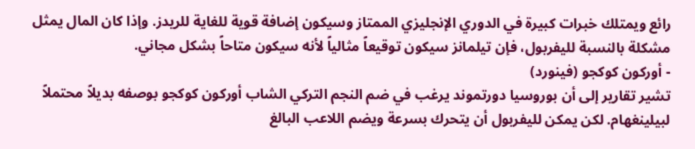رائع ويمتلك خبرات كبيرة في الدوري الإنجليزي الممتاز وسيكون إضافة قوية للغاية للريدز. وإذا كان المال يمثل مشكلة بالنسبة لليفربول، فإن تيلمانز سيكون توقيعاً مثالياً لأنه سيكون متاحاً بشكل مجاني.
- أوركون كوكجو (فينورد)
تشير تقارير إلى أن بوروسيا دورتموند يرغب في ضم النجم التركي الشاب أوركون كوكجو بوصفه بديلاً محتملاً لبيلينغهام. لكن يمكن لليفربول أن يتحرك بسرعة ويضم اللاعب البالغ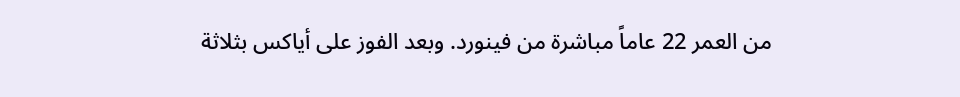من العمر 22 عاماً مباشرة من فينورد. وبعد الفوز على أياكس بثلاثة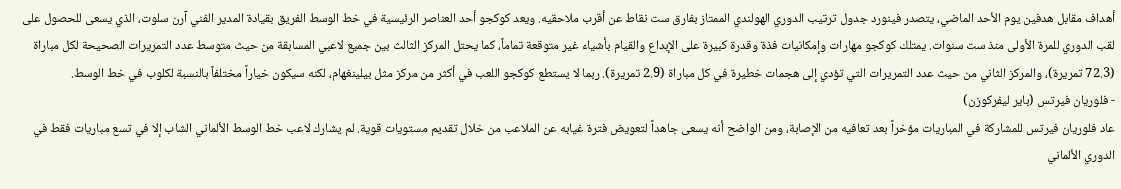أهداف مقابل هدفين يوم الأحد الماضي، يتصدر فينورد جدول ترتيب الدوري الهولندي الممتاز بفارق ست نقاط عن أقرب ملاحقيه. ويعد كوكجو أحد العناصر الرئيسية في خط الوسط الفريق بقيادة المدير الفني آرن سلوت، الذي يسعى للحصول على لقب الدوري للمرة الأولى منذ ست سنوات. يمتلك كوكجو مهارات وإمكانيات فذة وقدرة كبيرة على الإبداع والقيام بأشياء غير متوقعة تماماً، كما يحتل المركز الثالث بين جميع لاعبي المسابقة من حيث متوسط عدد التمريرات الصحيحة لكل مباراة (72.3 تمريرة)، والمركز الثاني من حيث عدد التمريرات التي تؤدي إلى هجمات خطيرة في كل مباراة (2.9 تمريرة). ربما لا يستطع كوكجو اللعب في أكثر من مركز مثل بيلينغهام، لكنه سيكون خياراً مختلفاً بالنسبة لكلوب في خط الوسط.
- فلوريان فيرتس (باير ليفركوزن)
عاد فلوريان فيرتس للمشاركة في المباريات مؤخراً بعد تعافيه من الإصابة، ومن الواضح أنه يسعى جاهداً لتعويض فترة غيابه عن الملاعب من خلال تقديم مستويات قوية. لم يشارك لاعب خط الوسط الألماني الشاب إلا في تسع مباريات فقط في الدوري الألماني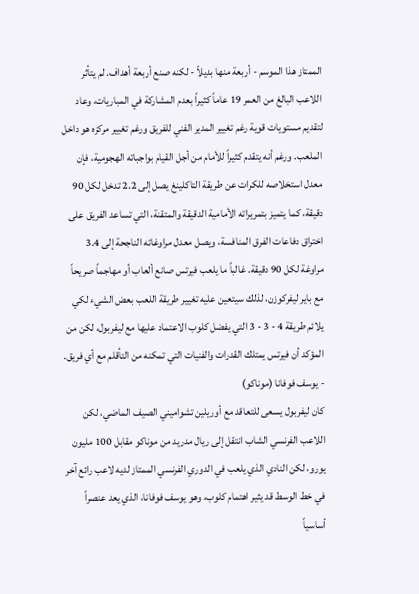الممتاز هذا الموسم - أربعة منها بديلاً - لكنه صنع أربعة أهداف. لم يتأثر اللاعب البالغ من العمر 19 عاماً كثيراً بعدم المشاركة في المباريات، وعاد لتقديم مستويات قوية رغم تغيير المدير الفني للفريق ورغم تغيير مركزه هو داخل الملعب. ورغم أنه يتقدم كثيراً للأمام من أجل القيام بواجباته الهجومية، فإن معدل استخلاصه للكرات عن طريقة التاكلينغ يصل إلى 2.2 تدخل لكل 90 دقيقة، كما يتميز بتمريراته الأمامية الدقيقة والمتقنة، التي تساعد الفريق على اختراق دفاعات الفرق المنافسة، ويصل معدل مراوغاته الناجحة إلى 3.4 مراوغة لكل 90 دقيقة. غالباً ما يلعب فيرتس صانع ألعاب أو مهاجماً صريحاً مع باير ليفركوزن، لذلك سيتعين عليه تغيير طريقة اللعب بعض الشيء لكي يلائم طريقة 4 - 3 - 3 التي يفضل كلوب الاعتماد عليها مع ليفربول، لكن من المؤكد أن فيرتس يمتلك القدرات والفنيات التي تمكنه من التأقلم مع أي فريق.
- يوسف فوفانا (موناكو)
كان ليفربول يسعى للتعاقد مع أوريلين تشواميني الصيف الماضي، لكن اللاعب الفرنسي الشاب انتقل إلى ريال مدريد من موناكو مقابل 100 مليون يورو، لكن النادي الذي يلعب في الدوري الفرنسي الممتاز لديه لاعب رائع آخر في خط الوسط قد يثير اهتمام كلوب، وهو يوسف فوفانا، الذي يعد عنصراً أساسياً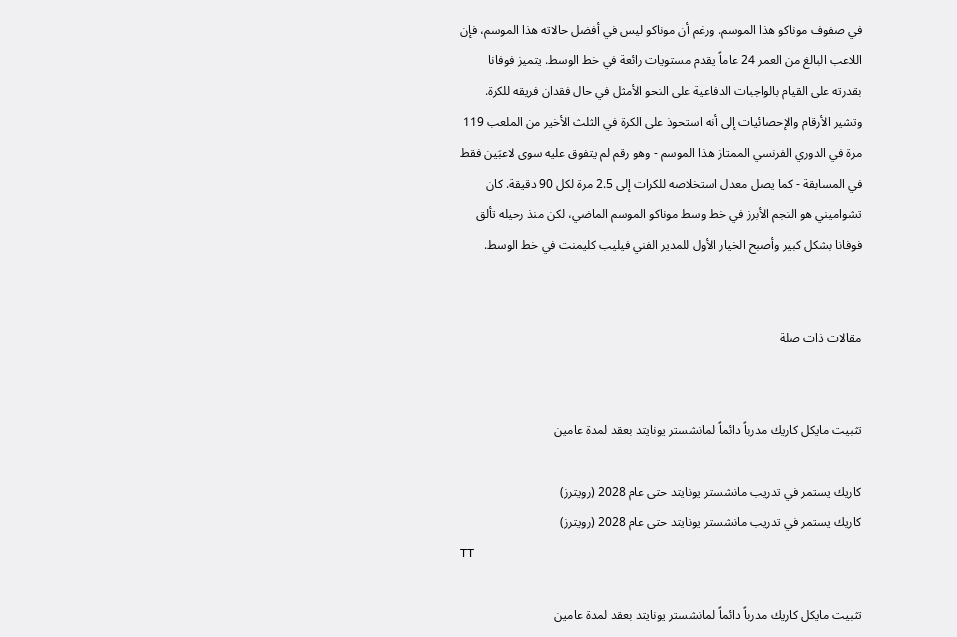في صفوف موناكو هذا الموسم. ورغم أن موناكو ليس في أفضل حالاته هذا الموسم، فإن اللاعب البالغ من العمر 24 عاماً يقدم مستويات رائعة في خط الوسط. يتميز فوفانا بقدرته على القيام بالواجبات الدفاعية على النحو الأمثل في حال فقدان فريقه للكرة. وتشير الأرقام والإحصائيات إلى أنه استحوذ على الكرة في الثلث الأخير من الملعب 119 مرة في الدوري الفرنسي الممتاز هذا الموسم - وهو رقم لم يتفوق عليه سوى لاعبَين فقط في المسابقة - كما يصل معدل استخلاصه للكرات إلى 2.5 مرة لكل 90 دقيقة. كان تشواميني هو النجم الأبرز في خط وسط موناكو الموسم الماضي، لكن منذ رحيله تألق فوفانا بشكل كبير وأصبح الخيار الأول للمدير الفني فيليب كليمنت في خط الوسط.


مقالات ذات صلة


تثبيت مايكل كاريك مدرباً دائماً لمانشستر يونايتد بعقد لمدة عامين

كاريك يستمر في تدريب مانشستر يونايتد حتى عام 2028 (رويترز)
كاريك يستمر في تدريب مانشستر يونايتد حتى عام 2028 (رويترز)
TT

تثبيت مايكل كاريك مدرباً دائماً لمانشستر يونايتد بعقد لمدة عامين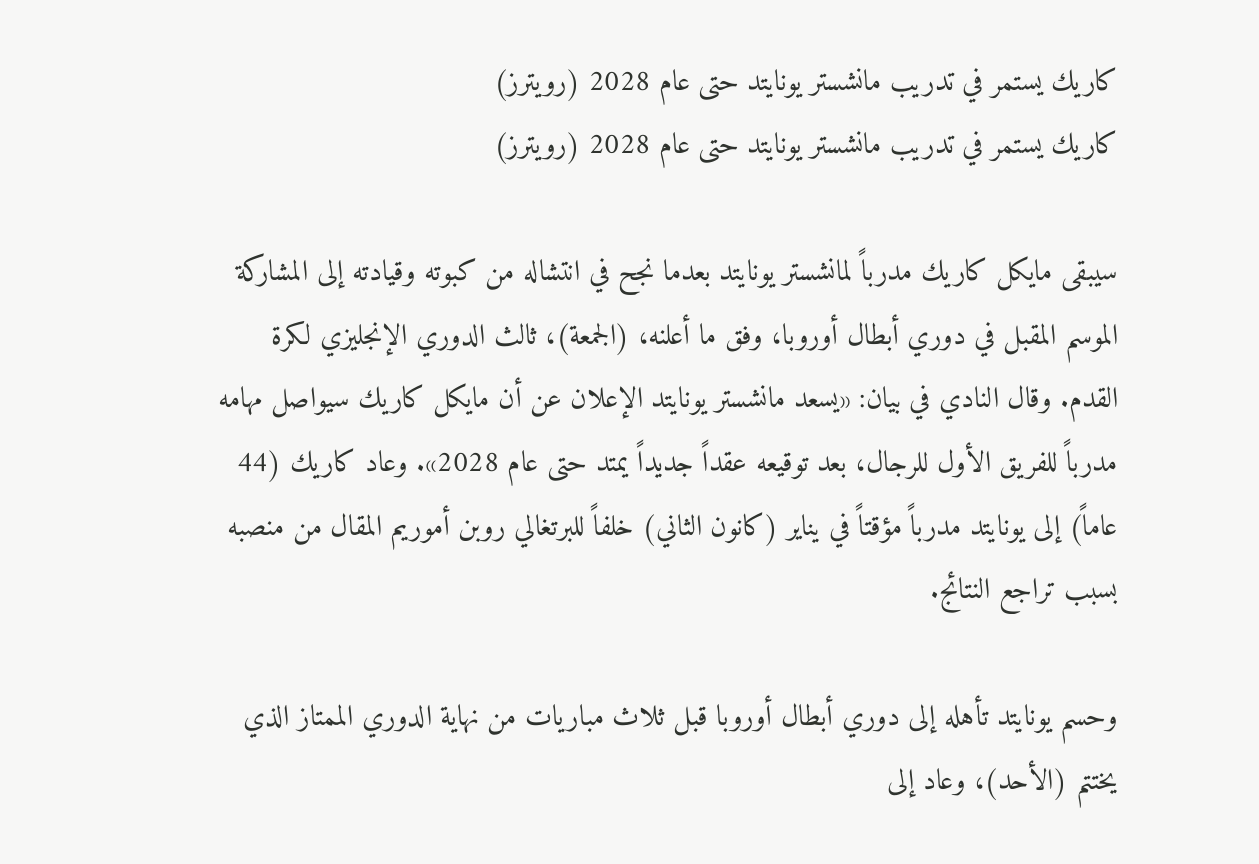كاريك يستمر في تدريب مانشستر يونايتد حتى عام 2028 (رويترز)
كاريك يستمر في تدريب مانشستر يونايتد حتى عام 2028 (رويترز)

سيبقى مايكل كاريك مدرباً لمانشستر يونايتد بعدما نجح في انتشاله من كبوته وقيادته إلى المشاركة الموسم المقبل في دوري أبطال أوروبا، وفق ما أعلنه، (الجمعة)، ثالث الدوري الإنجليزي لكرة القدم. وقال النادي في بيان: «يسعد مانشستر يونايتد الإعلان عن أن مايكل كاريك سيواصل مهامه مدرباً للفريق الأول للرجال، بعد توقيعه عقداً جديداً يمتد حتى عام 2028». وعاد كاريك (44 عاماً) إلى يونايتد مدرباً مؤقتاً في يناير (كانون الثاني) خلفاً للبرتغالي روبن أموريم المقال من منصبه بسبب تراجع النتائج.

وحسم يونايتد تأهله إلى دوري أبطال أوروبا قبل ثلاث مباريات من نهاية الدوري الممتاز الذي يختتم (الأحد)، وعاد إلى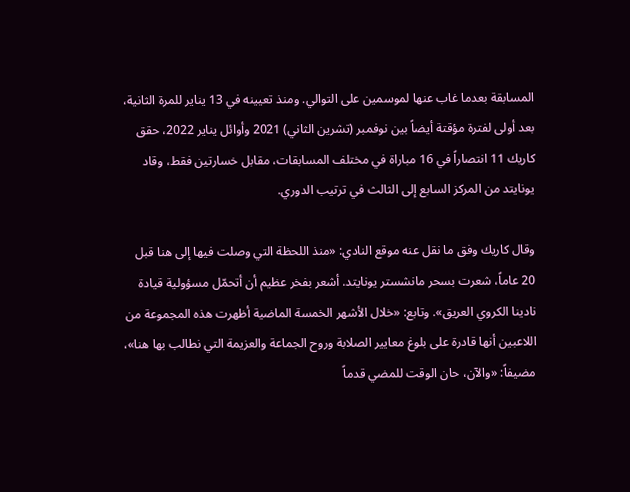المسابقة بعدما غاب عنها لموسمين على التوالي. ومنذ تعيينه في 13 يناير للمرة الثانية، بعد أولى لفترة مؤقتة أيضاً بين نوفمبر (تشرين الثاني) 2021 وأوائل يناير 2022، حقق كاريك 11 انتصاراً في 16 مباراة في مختلف المسابقات، مقابل خسارتين فقط، وقاد يونايتد من المركز السابع إلى الثالث في ترتيب الدوري.

وقال كاريك وفق ما نقل عنه موقع النادي: «منذ اللحظة التي وصلت فيها إلى هنا قبل 20 عاماً، شعرت بسحر مانشستر يونايتد. أشعر بفخر عظيم أن أتحمّل مسؤولية قيادة نادينا الكروي العريق». وتابع: «خلال الأشهر الخمسة الماضية أظهرت هذه المجموعة من اللاعبين أنها قادرة على بلوغ معايير الصلابة وروح الجماعة والعزيمة التي نطالب بها هنا»، مضيفاً: «والآن، حان الوقت للمضي قدماً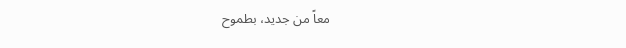معاً من جديد، بطموح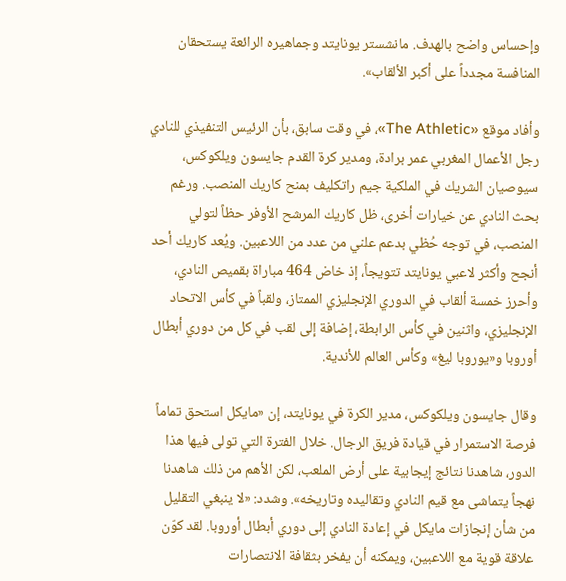وإحساس واضح بالهدف. مانشستر يونايتد وجماهيره الرائعة يستحقان المنافسة مجدداً على أكبر الألقاب».

وأفاد موقع «The Athletic»، في وقت سابق، بأن الرئيس التنفيذي للنادي رجل الأعمال المغربي عمر برادة، ومدير كرة القدم جايسون ويلكوكس، سيوصيان الشريك في الملكية جيم راتكليف بمنح كاريك المنصب. ورغم بحث النادي عن خيارات أخرى، ظل كاريك المرشح الأوفر حظاً لتولي المنصب، في توجه حُظي بدعم علني من عدد من اللاعبين. ويُعد كاريك أحد أنجح وأكثر لاعبي يونايتد تتويجاً، إذ خاض 464 مباراة بقميص النادي، وأحرز خمسة ألقاب في الدوري الإنجليزي الممتاز، ولقباً في كأس الاتحاد الإنجليزي، واثنين في كأس الرابطة، إضافة إلى لقب في كل من دوري أبطال أوروبا و«يوروبا ليغ» وكأس العالم للأندية.

وقال جايسون ويلكوكس، مدير الكرة في يونايتد، إن «مايكل استحق تماماً فرصة الاستمرار في قيادة فريق الرجال. خلال الفترة التي تولى فيها هذا الدور، شاهدنا نتائج إيجابية على أرض الملعب، لكن الأهم من ذلك شاهدنا نهجاً يتماشى مع قيم النادي وتقاليده وتاريخه». وشدد: «لا ينبغي التقليل من شأن إنجازات مايكل في إعادة النادي إلى دوري أبطال أوروبا. لقد كوّن علاقة قوية مع اللاعبين، ويمكنه أن يفخر بثقافة الانتصارات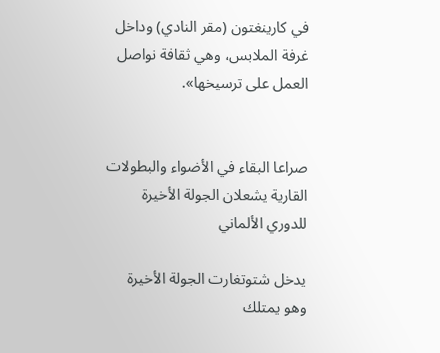في كارينغتون (مقر النادي) وداخل غرفة الملابس، وهي ثقافة نواصل العمل على ترسيخها».


صراعا البقاء في الأضواء والبطولات القارية يشعلان الجولة الأخيرة للدوري الألماني

يدخل شتوتغارت الجولة الأخيرة وهو يمتلك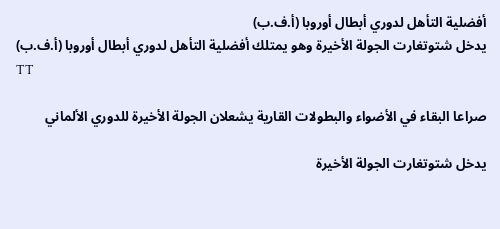أفضلية التأهل لدوري أبطال أوروبا (أ.ف.ب)
يدخل شتوتغارت الجولة الأخيرة وهو يمتلك أفضلية التأهل لدوري أبطال أوروبا (أ.ف.ب)
TT

صراعا البقاء في الأضواء والبطولات القارية يشعلان الجولة الأخيرة للدوري الألماني

يدخل شتوتغارت الجولة الأخيرة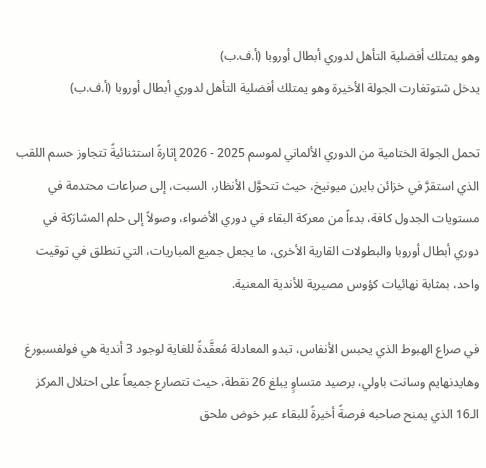وهو يمتلك أفضلية التأهل لدوري أبطال أوروبا (أ.ف.ب)
يدخل شتوتغارت الجولة الأخيرة وهو يمتلك أفضلية التأهل لدوري أبطال أوروبا (أ.ف.ب)

تحمل الجولة الختامية من الدوري الألماني لموسم 2025 - 2026 إثارةً استثنائيةً تتجاوز حسم اللقب الذي استقرَّ في خزائن بايرن ميونيخ، حيث تتحوَّل الأنظار، السبت، إلى صراعات محتدمة في مستويات الجدول كافة، بدءاً من معركة البقاء في دوري الأضواء، وصولاً إلى حلم المشارَكة في دوري أبطال أوروبا والبطولات القارية الأخرى، ما يجعل جميع المباريات، التي تنطلق في توقيت واحد، بمثابة نهائيات كؤوس مصيرية للأندية المعنية.

في صراع الهبوط الذي يحبس الأنفاس، تبدو المعادلة مُعقَّدةً للغاية لوجود 3 أندية هي فولفسبورغ وهايدنهايم وسانت باولي، برصيد متساوٍ يبلغ 26 نقطة، حيث تتصارع جميعاً على احتلال المركز الـ16 الذي يمنح صاحبه فرصةً أخيرةً للبقاء عبر خوض ملحق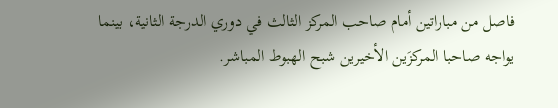فاصل من مباراتين أمام صاحب المركز الثالث في دوري الدرجة الثانية، بينما يواجه صاحبا المركزَين الأخيرين شبح الهبوط المباشر.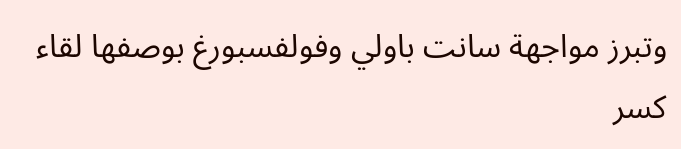وتبرز مواجهة سانت باولي وفولفسبورغ بوصفها لقاء كسر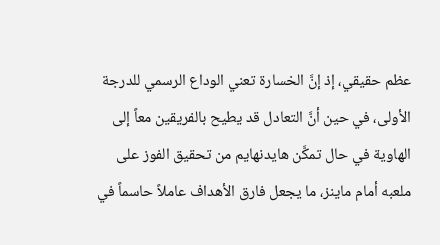عظم حقيقي، إذ إنَّ الخسارة تعني الوداع الرسمي للدرجة الأولى، في حين أنَّ التعادل قد يطيح بالفريقين معاً إلى الهاوية في حال تمكَّن هايدنهايم من تحقيق الفوز على ملعبه أمام ماينز، ما يجعل فارق الأهداف عاملاً حاسماً في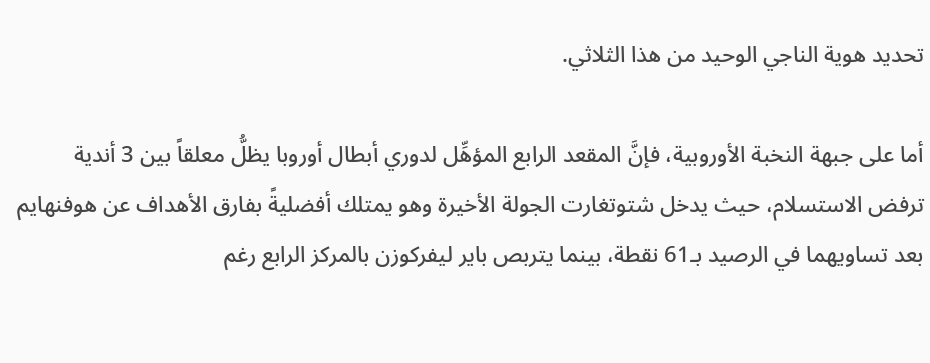تحديد هوية الناجي الوحيد من هذا الثلاثي.

أما على جبهة النخبة الأوروبية، فإنَّ المقعد الرابع المؤهِّل لدوري أبطال أوروبا يظلُّ معلقاً بين 3 أندية ترفض الاستسلام، حيث يدخل شتوتغارت الجولة الأخيرة وهو يمتلك أفضليةً بفارق الأهداف عن هوفنهايم بعد تساويهما في الرصيد بـ61 نقطة، بينما يتربص باير ليفركوزن بالمركز الرابع رغم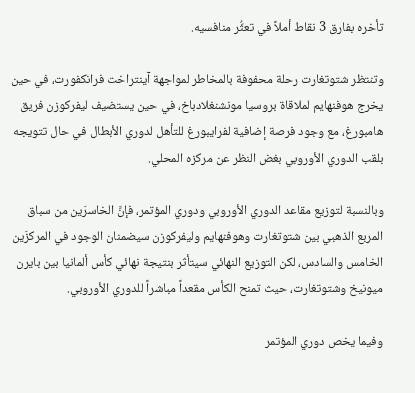تأخره بفارق 3 نقاط أملاً في تعثُّر منافسيه.

وتنتظر شتوتغارت رحلة محفوفة بالمخاطر لمواجهة آينتراخت فرانكفورت، في حين يخرج هوفنهايم لملاقاة بروسيا مونشنغلادباخ، في حين يستضيف ليفركوزن فريق هامبورغ، مع وجود فرصة إضافية لفرايبورغ للتأهل لدوري الأبطال في حال تتويجه بلقب الدوري الأوروبي بغض النظر عن مركزه المحلي.

وبالنسبة لتوزيع مقاعد الدوري الأوروبي ودوري المؤتمر، فإنَّ الخاسرَين من سباق المربع الذهبي بين شتوتغارت وهوفنهايم وليفركوزن سيضمنان الوجود في المركزَين الخامس والسادس، لكن التوزيع النهائي سيتأثر بنتيجة نهائي كأس ألمانيا بين بايرن ميونيخ وشتوتغارت، حيث تمنح الكأس مقعداً مباشراً للدوري الأوروبي.

وفيما يخص دوري المؤتمر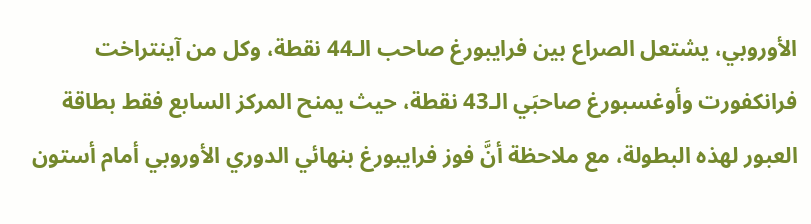الأوروبي، يشتعل الصراع بين فرايبورغ صاحب الـ44 نقطة، وكل من آينتراخت فرانكفورت وأوغسبورغ صاحبَي الـ43 نقطة، حيث يمنح المركز السابع فقط بطاقة العبور لهذه البطولة، مع ملاحظة أنَّ فوز فرايبورغ بنهائي الدوري الأوروبي أمام أستون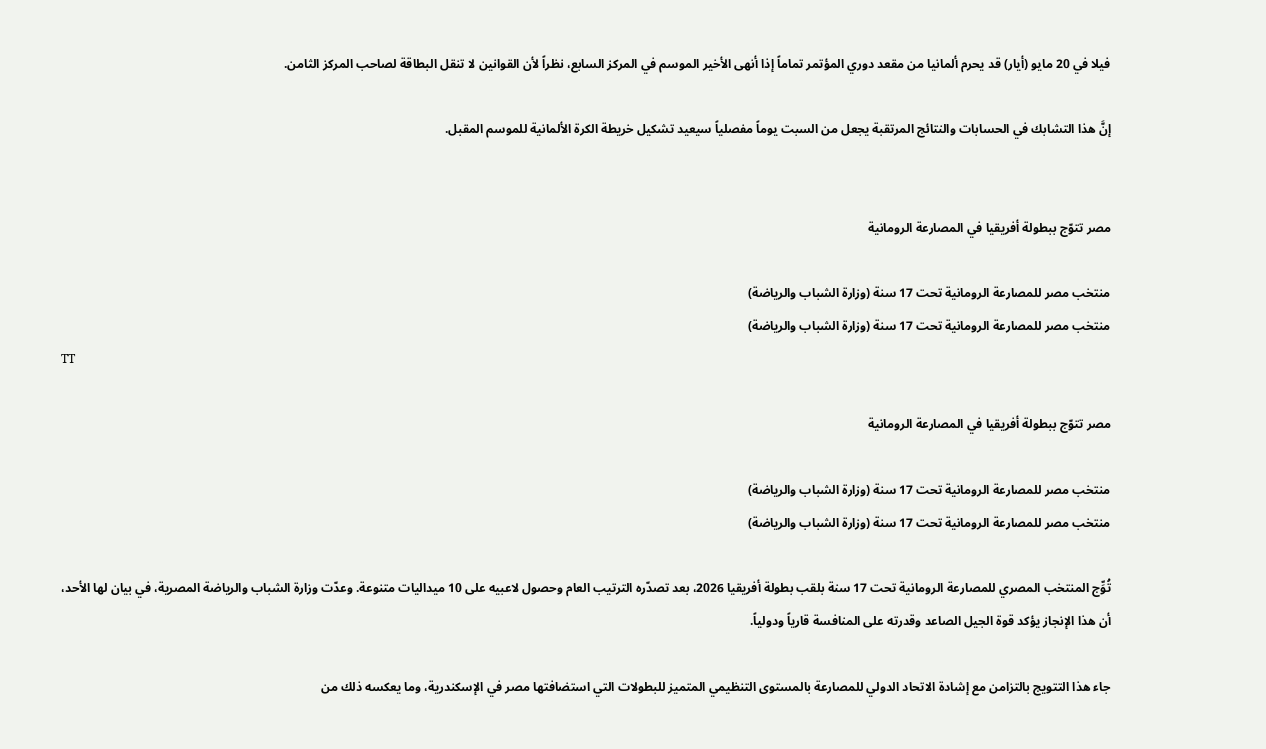فيلا في 20 مايو (أيار) قد يحرم ألمانيا من مقعد دوري المؤتمر تماماً إذا أنهى الأخير الموسم في المركز السابع، نظراً لأن القوانين لا تنقل البطاقة لصاحب المركز الثامن.

إنَّ هذا التشابك في الحسابات والنتائج المرتقبة يجعل من السبت يوماً مفصلياً سيعيد تشكيل خريطة الكرة الألمانية للموسم المقبل.


مصر تتوّج ببطولة أفريقيا في المصارعة الرومانية

منتخب مصر للمصارعة الرومانية تحت 17 سنة (وزارة الشباب والرياضة)
منتخب مصر للمصارعة الرومانية تحت 17 سنة (وزارة الشباب والرياضة)
TT

مصر تتوّج ببطولة أفريقيا في المصارعة الرومانية

منتخب مصر للمصارعة الرومانية تحت 17 سنة (وزارة الشباب والرياضة)
منتخب مصر للمصارعة الرومانية تحت 17 سنة (وزارة الشباب والرياضة)

تُوِّج المنتخب المصري للمصارعة الرومانية تحت 17 سنة بلقب بطولة أفريقيا 2026، بعد تصدّره الترتيب العام وحصول لاعبيه على 10 ميداليات متنوعة. وعدّت وزارة الشباب والرياضة المصرية، في بيان لها الأحد، أن هذا الإنجاز يؤكد قوة الجيل الصاعد وقدرته على المنافسة قارياً ودولياً.

جاء هذا التتويج بالتزامن مع إشادة الاتحاد الدولي للمصارعة بالمستوى التنظيمي المتميز للبطولات التي استضافتها مصر في الإسكندرية، وما يعكسه ذلك من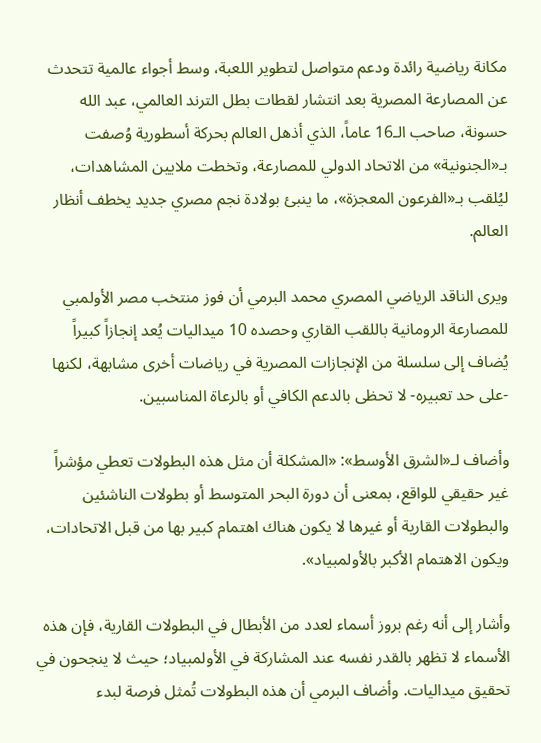مكانة رياضية رائدة ودعم متواصل لتطوير اللعبة، وسط أجواء عالمية تتحدث عن المصارعة المصرية بعد انتشار لقطات بطل الترند العالمي، عبد الله حسونة، صاحب الـ16 عاماً، الذي أذهل العالم بحركة أسطورية وُصفت بـ«الجنونية» من الاتحاد الدولي للمصارعة، وتخطت ملايين المشاهدات، ليُلقب بـ«الفرعون المعجزة»، ما ينبئ بولادة نجم مصري جديد يخطف أنظار العالم.

ويرى الناقد الرياضي المصري محمد البرمي أن فوز منتخب مصر الأولمبي للمصارعة الرومانية باللقب القاري وحصده 10 ميداليات يُعد إنجازاً كبيراً يُضاف إلى سلسلة من الإنجازات المصرية في رياضات أخرى مشابهة، لكنها -على حد تعبيره- لا تحظى بالدعم الكافي أو بالرعاة المناسبين.

وأضاف لـ«الشرق الأوسط»: «المشكلة أن مثل هذه البطولات تعطي مؤشراً غير حقيقي للواقع، بمعنى أن دورة البحر المتوسط أو بطولات الناشئين والبطولات القارية أو غيرها لا يكون هناك اهتمام كبير بها من قبل الاتحادات، ويكون الاهتمام الأكبر بالأولمبياد».

وأشار إلى أنه رغم بروز أسماء لعدد من الأبطال في البطولات القارية، فإن هذه الأسماء لا تظهر بالقدر نفسه عند المشاركة في الأولمبياد؛ حيث لا ينجحون في تحقيق ميداليات. وأضاف البرمي أن هذه البطولات تُمثل فرصة لبدء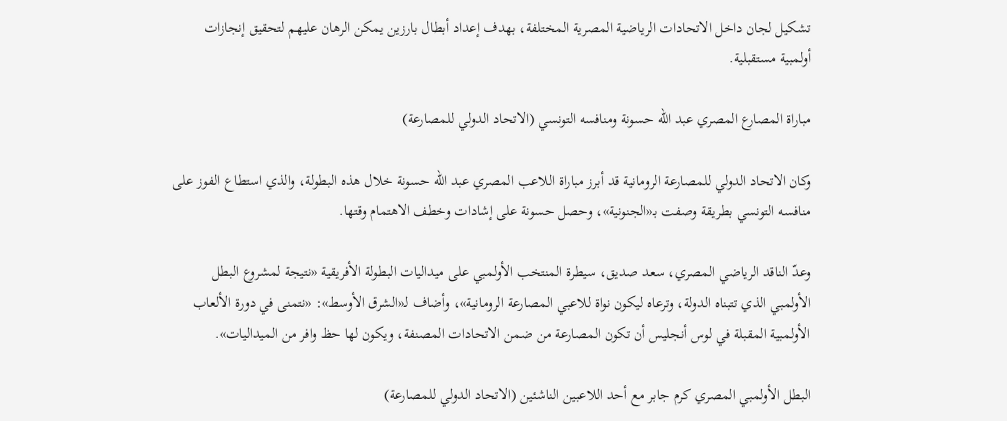تشكيل لجان داخل الاتحادات الرياضية المصرية المختلفة، بهدف إعداد أبطال بارزين يمكن الرهان عليهم لتحقيق إنجازات أولمبية مستقبلية.

مباراة المصارع المصري عبد الله حسونة ومنافسه التونسي (الاتحاد الدولي للمصارعة)

وكان الاتحاد الدولي للمصارعة الرومانية قد أبرز مباراة اللاعب المصري عبد الله حسونة خلال هذه البطولة، والذي استطاع الفوز على منافسه التونسي بطريقة وصفت بـ«الجنونية»، وحصل حسونة على إشادات وخطف الاهتمام وقتها.

وعدّ الناقد الرياضي المصري، سعد صديق، سيطرة المنتخب الأولمبي على ميداليات البطولة الأفريقية «نتيجة لمشروع البطل الأولمبي الذي تتبناه الدولة، وترعاه ليكون نواة للاعبي المصارعة الرومانية»، وأضاف لـ«الشرق الأوسط»: «نتمنى في دورة الألعاب الأولمبية المقبلة في لوس أنجليس أن تكون المصارعة من ضمن الاتحادات المصنفة، ويكون لها حظ وافر من الميداليات».

البطل الأولمبي المصري كرم جابر مع أحد اللاعبين الناشئين (الاتحاد الدولي للمصارعة)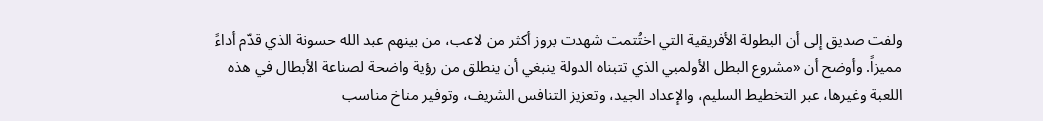ولفت صديق إلى أن البطولة الأفريقية التي اختُتمت شهدت بروز أكثر من لاعب، من بينهم عبد الله حسونة الذي قدّم أداءً مميزاً. وأوضح أن «مشروع البطل الأولمبي الذي تتبناه الدولة ينبغي أن ينطلق من رؤية واضحة لصناعة الأبطال في هذه اللعبة وغيرها، عبر التخطيط السليم، والإعداد الجيد، وتعزيز التنافس الشريف، وتوفير مناخ مناسب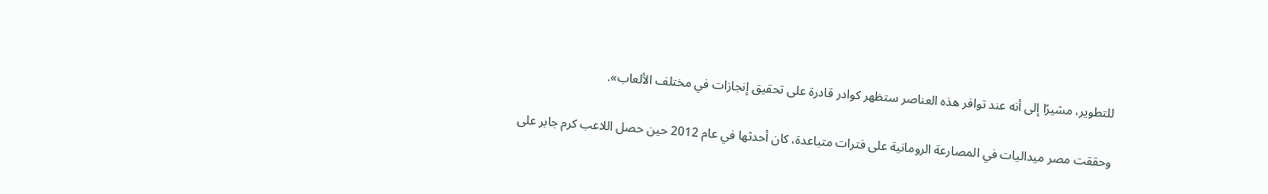للتطوير، مشيرًا إلى أنه عند توافر هذه العناصر ستظهر كوادر قادرة على تحقيق إنجازات في مختلف الألعاب».

وحققت مصر ميداليات في المصارعة الرومانية على فترات متباعدة، كان أحدثها في عام 2012 حين حصل اللاعب كرم جابر على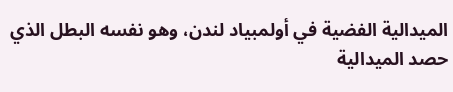الميدالية الفضية في أولمبياد لندن، وهو نفسه البطل الذي حصد الميدالية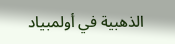الذهبية في أولمبياد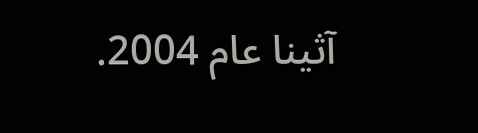آثينا عام 2004.